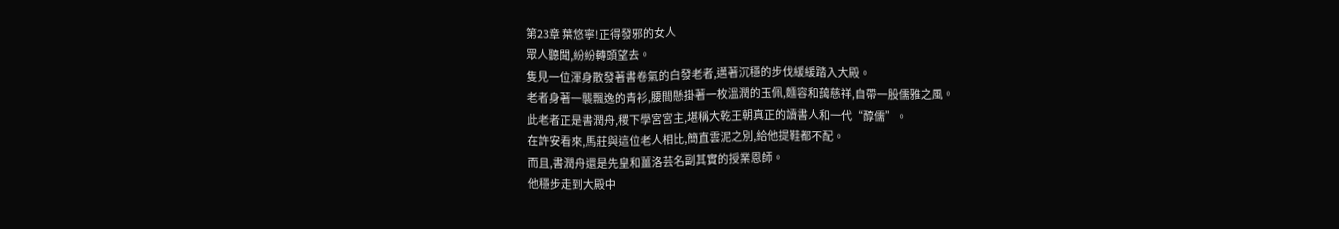第23章 葉悠寧!正得發邪的女人
眾人聽聞,紛紛轉頭望去。
隻見一位渾身散發著書卷氣的白發老者,邁著沉穩的步伐緩緩踏入大殿。
老者身著一襲飄逸的青衫,腰間懸掛著一枚溫潤的玉佩,麵容和藹慈祥,自帶一股儒雅之風。
此老者正是書潤舟,稷下學宮宮主,堪稱大乾王朝真正的讀書人和一代“醇儒”。
在許安看來,馬莊與這位老人相比,簡直雲泥之別,給他提鞋都不配。
而且,書潤舟還是先皇和薑洛芸名副其實的授業恩師。
他穩步走到大殿中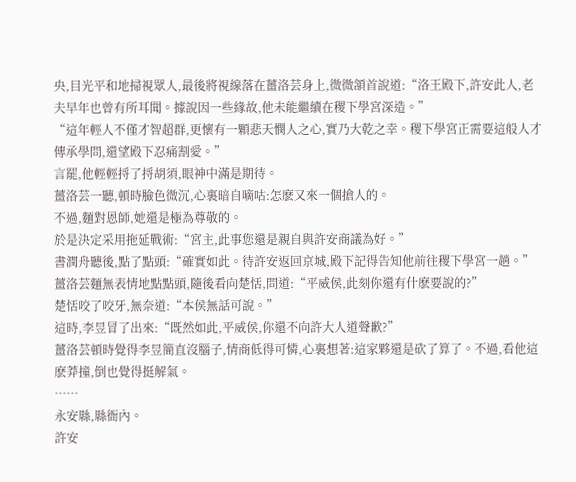央,目光平和地掃視眾人,最後將視線落在薑洛芸身上,微微頷首說道:“洛王殿下,許安此人,老夫早年也曾有所耳聞。據說因一些緣故,他未能繼續在稷下學宮深造。”
“這年輕人不僅才智超群,更懷有一顆悲天憫人之心,實乃大乾之幸。稷下學宮正需要這般人才傳承學問,還望殿下忍痛割愛。”
言罷,他輕輕捋了捋胡須,眼神中滿是期待。
薑洛芸一聽,頓時臉色微沉,心裏暗自嘀咕:怎麽又來一個搶人的。
不過,麵對恩師,她還是極為尊敬的。
於是決定采用拖延戰術:“宮主,此事您還是親自與許安商議為好。”
書潤舟聽後,點了點頭:“確實如此。待許安返回京城,殿下記得告知他前往稷下學宮一趟。”
薑洛芸麵無表情地點點頭,隨後看向楚恬,問道:“平威侯,此刻你還有什麽要說的?”
楚恬咬了咬牙,無奈道:“本侯無話可說。”
這時,李昱冒了出來:“既然如此,平威侯,你還不向許大人道聲歉?”
薑洛芸頓時覺得李昱簡直沒腦子,情商低得可憐,心裏想著:這家夥還是砍了算了。不過,看他這麽莽撞,倒也覺得挺解氣。
……
永安縣,縣衙內。
許安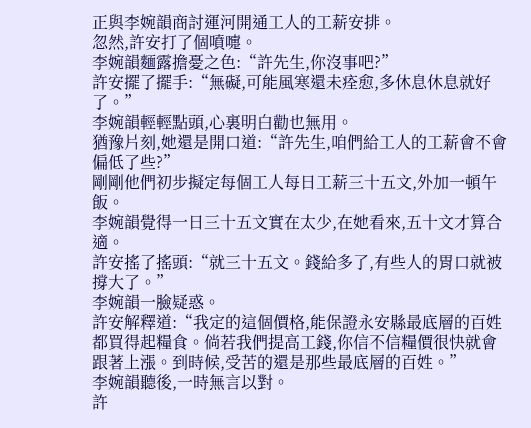正與李婉韻商討運河開通工人的工薪安排。
忽然,許安打了個噴嚏。
李婉韻麵露擔憂之色:“許先生,你沒事吧?”
許安擺了擺手:“無礙,可能風寒還未痊愈,多休息休息就好了。”
李婉韻輕輕點頭,心裏明白勸也無用。
猶豫片刻,她還是開口道:“許先生,咱們給工人的工薪會不會偏低了些?”
剛剛他們初步擬定每個工人每日工薪三十五文,外加一頓午飯。
李婉韻覺得一日三十五文實在太少,在她看來,五十文才算合適。
許安搖了搖頭:“就三十五文。錢給多了,有些人的胃口就被撐大了。”
李婉韻一臉疑惑。
許安解釋道:“我定的這個價格,能保證永安縣最底層的百姓都買得起糧食。倘若我們提高工錢,你信不信糧價很快就會跟著上漲。到時候,受苦的還是那些最底層的百姓。”
李婉韻聽後,一時無言以對。
許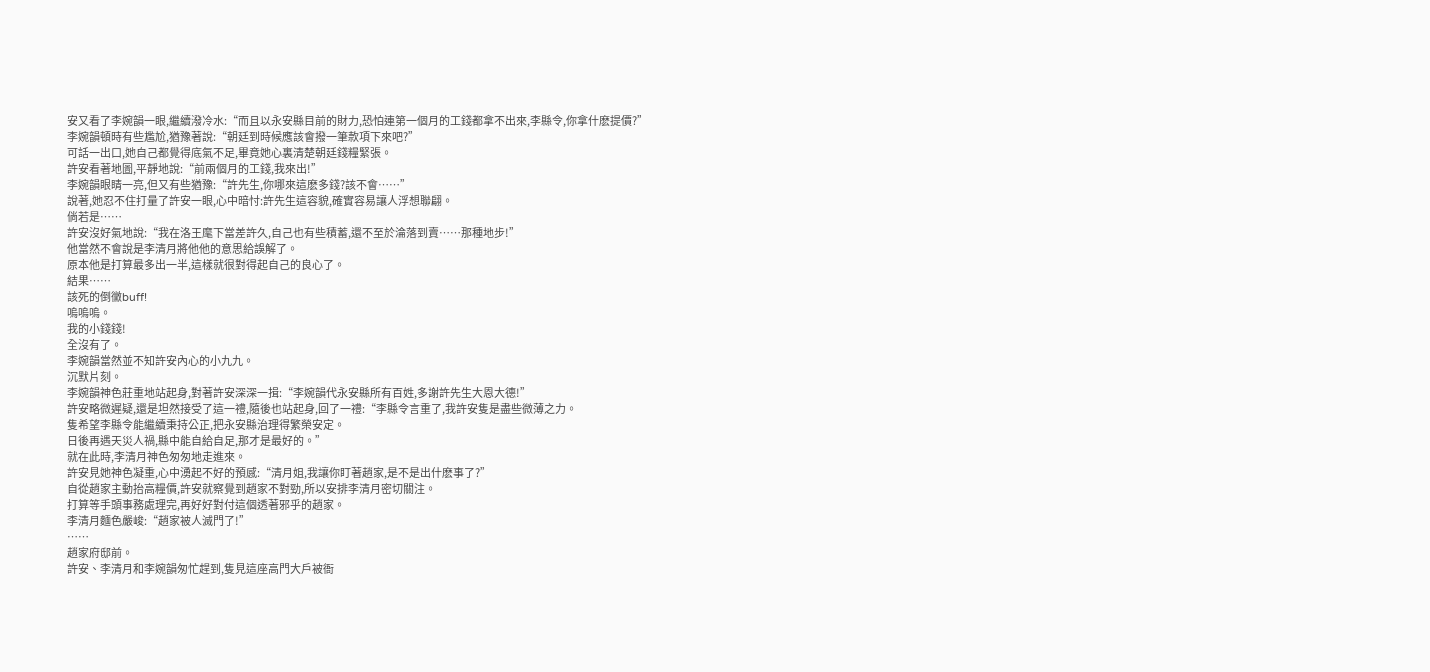安又看了李婉韻一眼,繼續潑冷水:“而且以永安縣目前的財力,恐怕連第一個月的工錢都拿不出來,李縣令,你拿什麽提價?”
李婉韻頓時有些尷尬,猶豫著說:“朝廷到時候應該會撥一筆款項下來吧?”
可話一出口,她自己都覺得底氣不足,畢竟她心裏清楚朝廷錢糧緊張。
許安看著地圖,平靜地說:“前兩個月的工錢,我來出!”
李婉韻眼睛一亮,但又有些猶豫:“許先生,你哪來這麽多錢?該不會……”
說著,她忍不住打量了許安一眼,心中暗忖:許先生這容貌,確實容易讓人浮想聯翩。
倘若是……
許安沒好氣地說:“我在洛王麾下當差許久,自己也有些積蓄,還不至於淪落到賣……那種地步!”
他當然不會說是李清月將他他的意思給誤解了。
原本他是打算最多出一半,這樣就很對得起自己的良心了。
結果……
該死的倒黴buff!
嗚嗚嗚。
我的小錢錢!
全沒有了。
李婉韻當然並不知許安內心的小九九。
沉默片刻。
李婉韻神色莊重地站起身,對著許安深深一揖:“李婉韻代永安縣所有百姓,多謝許先生大恩大德!”
許安略微遲疑,還是坦然接受了這一禮,隨後也站起身,回了一禮:“李縣令言重了,我許安隻是盡些微薄之力。
隻希望李縣令能繼續秉持公正,把永安縣治理得繁榮安定。
日後再遇天災人禍,縣中能自給自足,那才是最好的。”
就在此時,李清月神色匆匆地走進來。
許安見她神色凝重,心中湧起不好的預感:“清月姐,我讓你盯著趙家,是不是出什麽事了?”
自從趙家主動抬高糧價,許安就察覺到趙家不對勁,所以安排李清月密切關注。
打算等手頭事務處理完,再好好對付這個透著邪乎的趙家。
李清月麵色嚴峻:“趙家被人滅門了!”
……
趙家府邸前。
許安、李清月和李婉韻匆忙趕到,隻見這座高門大戶被衙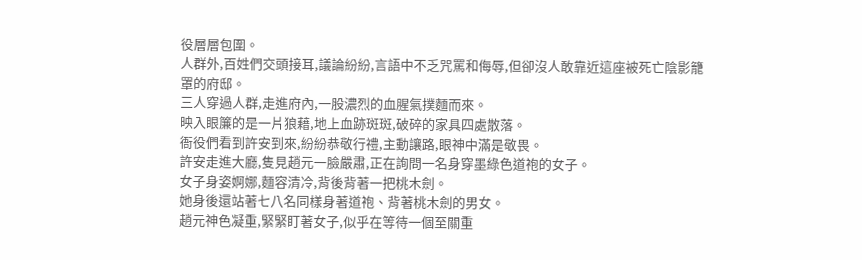役層層包圍。
人群外,百姓們交頭接耳,議論紛紛,言語中不乏咒罵和侮辱,但卻沒人敢靠近這座被死亡陰影籠罩的府邸。
三人穿過人群,走進府內,一股濃烈的血腥氣撲麵而來。
映入眼簾的是一片狼藉,地上血跡斑斑,破碎的家具四處散落。
衙役們看到許安到來,紛紛恭敬行禮,主動讓路,眼神中滿是敬畏。
許安走進大廳,隻見趙元一臉嚴肅,正在詢問一名身穿墨綠色道袍的女子。
女子身姿婀娜,麵容清冷,背後背著一把桃木劍。
她身後還站著七八名同樣身著道袍、背著桃木劍的男女。
趙元神色凝重,緊緊盯著女子,似乎在等待一個至關重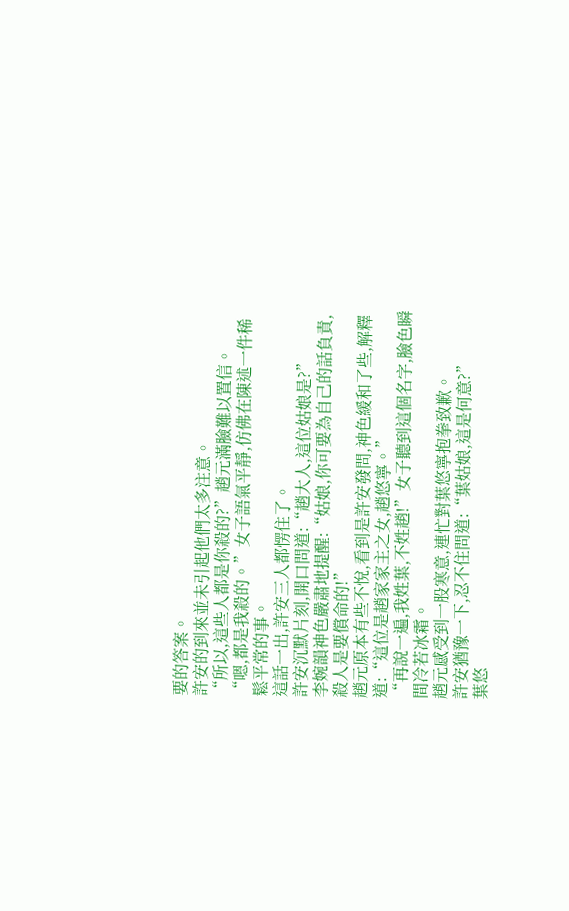要的答案。
許安的到來並未引起他們太多注意。
“所以,這些人都是你殺的?”趙元滿臉難以置信。
“嗯,都是我殺的。”女子語氣平靜,仿佛在陳述一件稀鬆平常的事。
這話一出,許安三人都愣住了。
許安沉默片刻,開口問道:“趙大人,這位姑娘是?”
李婉韻神色嚴肅地提醒:“姑娘,你可要為自己的話負責,殺人是要償命的!”
趙元原本有些不悅,看到是許安發問,神色緩和了些,解釋道:“這位是趙家家主之女,趙悠寧。”
“再說一遍,我姓葉,不姓趙!”女子聽到這個名字,臉色瞬間冷若冰霜。
趙元感受到一股寒意,連忙對葉悠寧抱拳致歉。
許安猶豫一下,忍不住問道:“葉姑娘,這是何意?”
葉悠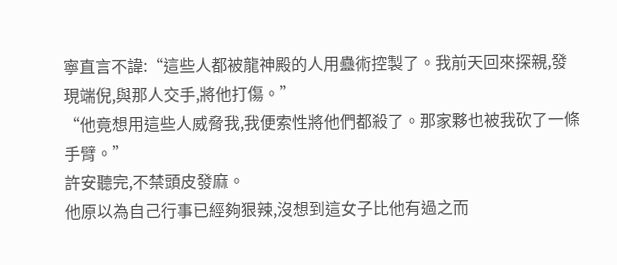寧直言不諱:“這些人都被龍神殿的人用蠱術控製了。我前天回來探親,發現端倪,與那人交手,將他打傷。”
“他竟想用這些人威脅我,我便索性將他們都殺了。那家夥也被我砍了一條手臂。”
許安聽完,不禁頭皮發麻。
他原以為自己行事已經夠狠辣,沒想到這女子比他有過之而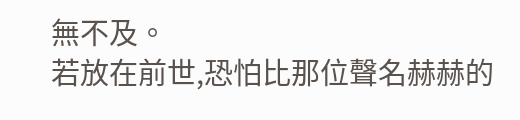無不及。
若放在前世,恐怕比那位聲名赫赫的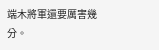端木將軍還要厲害幾分。